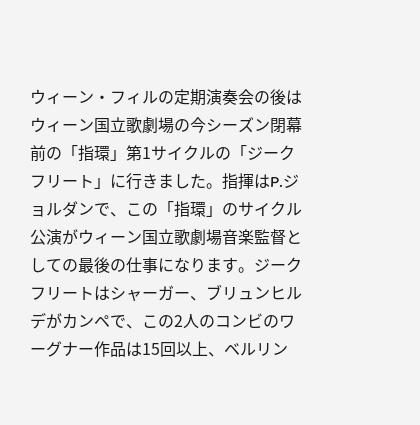ウィーン・フィルの定期演奏会の後はウィーン国立歌劇場の今シーズン閉幕前の「指環」第1サイクルの「ジークフリート」に行きました。指揮はP.ジョルダンで、この「指環」のサイクル公演がウィーン国立歌劇場音楽監督としての最後の仕事になります。ジークフリートはシャーガー、ブリュンヒルデがカンペで、この2人のコンビのワーグナー作品は15回以上、ベルリン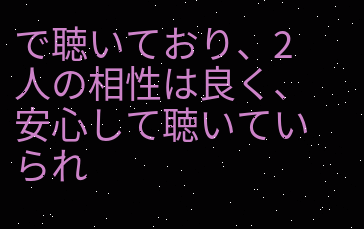で聴いており、2人の相性は良く、安心して聴いていられ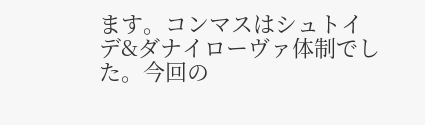ます。コンマスはシュトイデ&ダナイローヴァ体制でした。今回の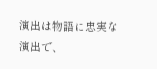演出は物語に忠実な演出で、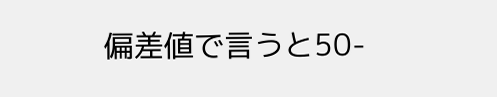偏差値で言うと50-